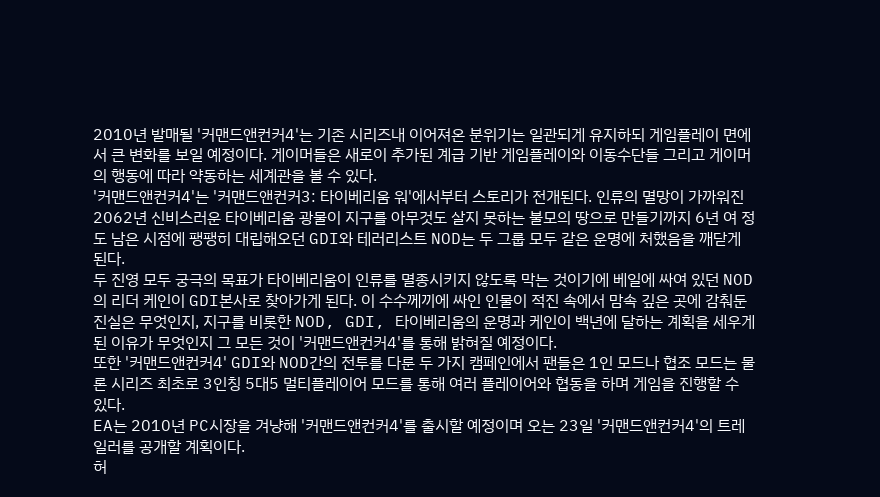2010년 발매될 '커맨드앤컨커4'는 기존 시리즈내 이어져온 분위기는 일관되게 유지하되 게임플레이 면에서 큰 변화를 보일 예정이다. 게이머들은 새로이 추가된 계급 기반 게임플레이와 이동수단들 그리고 게이머의 행동에 따라 약동하는 세계관을 볼 수 있다.
'커맨드앤컨커4'는 '커맨드앤컨커3: 타이베리움 워'에서부터 스토리가 전개된다. 인류의 멸망이 가까워진 2062년 신비스러운 타이베리움 광물이 지구를 아무것도 살지 못하는 불모의 땅으로 만들기까지 6년 여 정도 남은 시점에 팽팽히 대립해오던 GDI와 테러리스트 NOD는 두 그룹 모두 같은 운명에 처했음을 깨닫게 된다.
두 진영 모두 궁극의 목표가 타이베리움이 인류를 멸종시키지 않도록 막는 것이기에 베일에 싸여 있던 NOD의 리더 케인이 GDI본사로 찾아가게 된다. 이 수수께끼에 싸인 인물이 적진 속에서 맘속 깊은 곳에 감춰둔 진실은 무엇인지, 지구를 비롯한 NOD, GDI, 타이베리움의 운명과 케인이 백년에 달하는 계획을 세우게 된 이유가 무엇인지 그 모든 것이 '커맨드앤컨커4'를 통해 밝혀질 예정이다.
또한 '커맨드앤컨커4' GDI와 NOD간의 전투를 다룬 두 가지 캠페인에서 팬들은 1인 모드나 협조 모드는 물론 시리즈 최초로 3인칭 5대5 멀티플레이어 모드를 통해 여러 플레이어와 협동을 하며 게임을 진행할 수 있다.
EA는 2010년 PC시장을 겨냥해 '커맨드앤컨커4'를 출시할 예정이며 오는 23일 '커맨드앤컨커4'의 트레일러를 공개할 계획이다.
허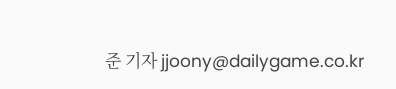준 기자 jjoony@dailygame.co.kr